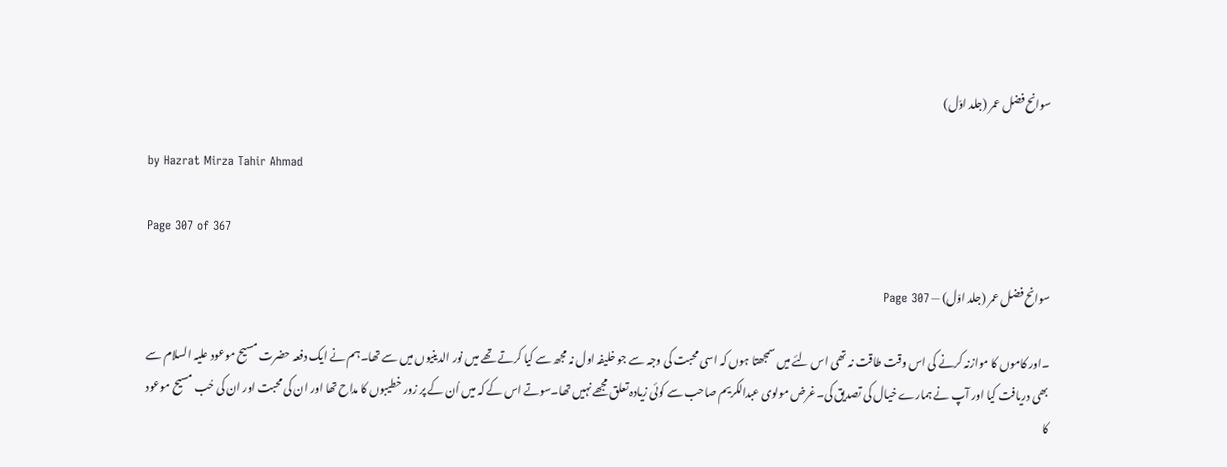سوانح فضل عمر (جلد اوّل)

by Hazrat Mirza Tahir Ahmad

Page 307 of 367

سوانح فضل عمر (جلد اوّل) — Page 307

۔اور کاموں کا موازنہ کرنے کی اس وقت طاقت نہ تھی اس لئے میں سمجھتا ہوں کہ اسی محبت کی وجہ سے جو خلیفہ اول نہ مجھ سے کیا کرتے تھے میں نور الدینیوں میں سے تھا۔ہم نے ایک دفعہ حضرت مسیح موعود علیہ السلام سے بھی دریافت کیا اور آپ نے ہمارے خیال کی تصدیق کی۔غرض مولوی عبدالکریم صاحب سے کوئی زیادہ تعلق مجھے نہیں تھا۔سوتے اس کے کہ میں اُن کے پر زور خطیبوں کا مداح تھا اور ان کی محبت اور ان کی حُب مسیح موعود کا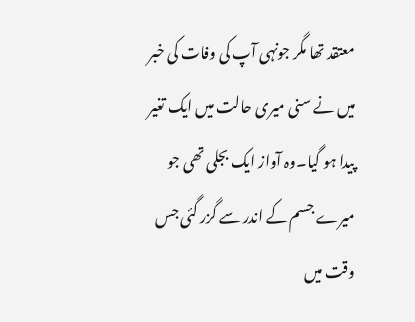معتقد تھا مگر جونہی آپ کی وفات کی خبر میں نے سنی میری حالت میں ایک تغیر پیدا ہو گیا۔وہ آواز ایک بجلی تھی جو میرے جسم کے اندر سے گزر گئی جس وقت میں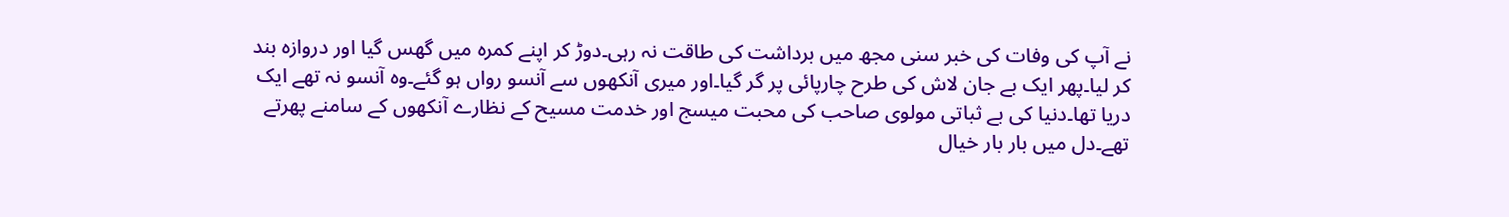نے آپ کی وفات کی خبر سنی مجھ میں برداشت کی طاقت نہ رہی۔دوڑ کر اپنے کمرہ میں گھس گیا اور دروازہ بند کر لیا۔پھر ایک بے جان لاش کی طرح چارپائی پر گر گیا۔اور میری آنکھوں سے آنسو رواں ہو گئے۔وہ آنسو نہ تھے ایک دریا تھا۔دنیا کی بے ثباتی مولوی صاحب کی محبت میسج اور خدمت مسیح کے نظارے آنکھوں کے سامنے پھرتے تھے۔دل میں بار بار خیال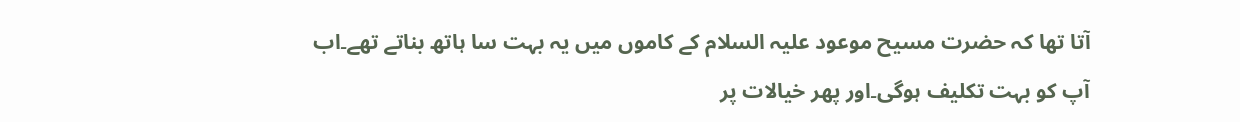آتا تھا کہ حضرت مسیح موعود علیہ السلام کے کاموں میں یہ بہت سا ہاتھ بناتے تھے۔اب آپ کو بہت تکلیف ہوگی۔اور پھر خیالات پر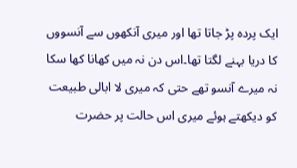ایک پردہ پڑ جاتا تھا اور میری آنکھوں سے آنسووں کا دریا بہنے لگتا تھا۔اس دن نہ میں کھانا کھا سکا نہ میرے آنسو تھے حتی کہ میری لا ابالی طبیعت کو دیکھتے ہوئے میری اس حالت پر حضرت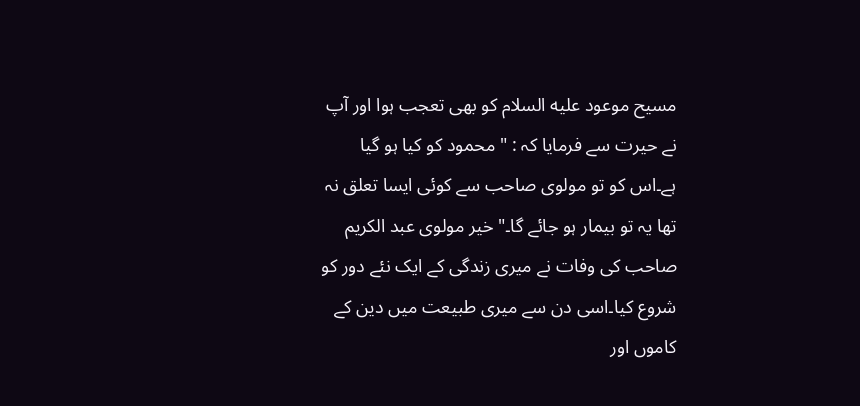مسیح موعود علیه السلام کو بھی تعجب ہوا اور آپ نے حیرت سے فرمایا کہ : " محمود کو کیا ہو گیا ہے۔اس کو تو مولوی صاحب سے کوئی ایسا تعلق نہ تھا یہ تو بیمار ہو جائے گا۔" خیر مولوی عبد الکریم صاحب کی وفات نے میری زندگی کے ایک نئے دور کو شروع کیا۔اسی دن سے میری طبیعت میں دین کے کاموں اور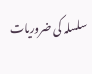سلسلہ کی ضروریات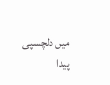میں دلچسپی پیدا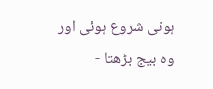ہونی شروع ہوئی اور وہ بیج بڑھتا -